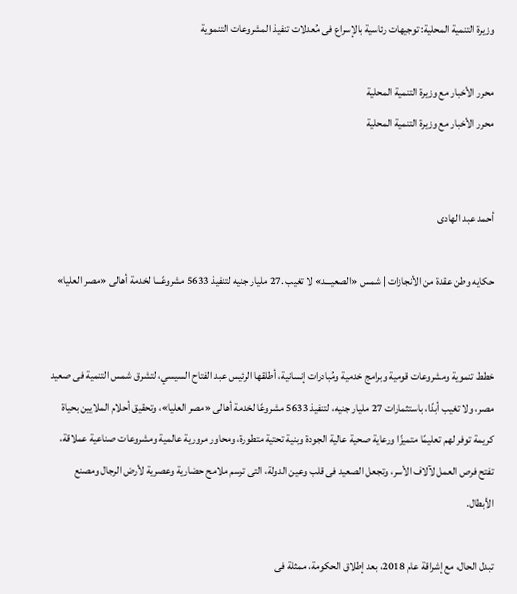وزيرة التنمية المحلية: توجيهات رئاسية بالإسراع فى مُعدلات تنفيذ المشروعات التنموية

محرر الأخبار مع وزيرة التنمية المحلية
محرر الأخبار مع وزيرة التنمية المحلية


أحمد عبد الهادى

حكايه وطن عقدة من الأنجازات | شمس «الصعيـــد» لا تغيب .27 مليار جنيه لتنفيذ 5633 مشروعًـــا لخدمة أهالى «مصر العليا»


خطط تنموية ومشروعات قومية وبرامج خدمية ومُبادرات إنسانية، أطلقها الرئيس عبد الفتاح السيسي، لتشرق شمس التنمية فى صعيد مصر، ولا تغيب أبدًا، باستثمارات 27 مليار جنيه، لتنفيذ 5633 مشروعًا لخدمة أهالى «مصر العليا»، وتحقيق أحلام الملايين بحياة كريمة توفر لهم تعليمًا متميزًا ورعاية صحية عالية الجودة وبنية تحتية متطورة، ومحاور مرورية عالمية ومشروعات صناعية عملاقة، تفتح فرص العمل لآلاف الأسر، وتجعل الصعيد فى قلب وعين الدولة، التى ترسم ملامح حضارية وعصرية لأرض الرجال ومصنع الأبطال.

تبدل الحال، مع إشراقة عام 2018، بعد إطلاق الحكومة، ممثلة فى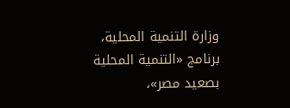وزارة التنمية المحلية، برنامج «التنمية المحلية بصعيد مصر»،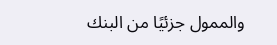والممول جزئيًا من البنك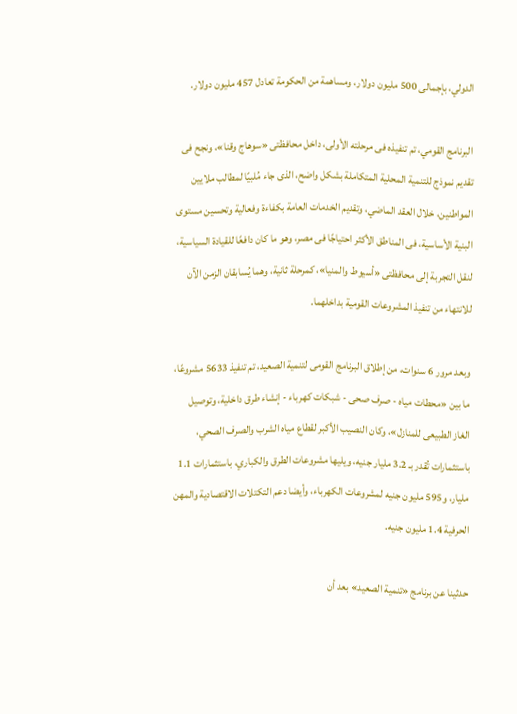الدولي، بإجمالى 500 مليون دولار، ومساهمة من الحكومة تعادل 457 مليون دولار.

البرنامج القومي، تم تنفيذه فى مرحلته الأولى، داخل محافظتى «سوهاج وقنا»، ونجح فى تقديم نموذج للتنمية المحلية المتكاملة بشكل واضح، الذى جاء مُلبيًا لمطالب ملايين المواطنين، خلال العقد الماضي، وتقديم الخدمات العامة بكفاءة وفعالية وتحسين مستوى البنية الأساسية، فى المناطق الأكثر احتياجًا فى مصر، وهو ما كان دافعًا للقيادة السياسية، لنقل التجربة إلى محافظتى «أسيوط والمنيا»، كمرحلة ثانية، وهما يُسابقان الزمن الآن للانتهاء من تنفيذ المشروعات القومية بداخلهما.

وبعد مرور 6 سنوات، من إطلاق البرنامج القومى لتنمية الصعيد، تم تنفيذ 5633 مشروعًا، ما بين «محطات مياه - صرف صحى - شبكات كهرباء - إنشاء طرق داخلية، وتوصيل الغاز الطبيعى للمنازل»، وكان النصيب الأكبر لقطاع مياه الشرب والصرف الصحي، باستثمارات تُقدر بـ 3.2 مليار جنيه، ويليها مشروعات الطرق والكباري، باستثمارات 1.1 مليار، و595 مليون جنيه لمشروعات الكهرباء، وأيضا دعم التكتلات الاقتصادية والمهن الحرفية 1.4 مليون جنيه.

حدثينا عن برنامج «تنمية الصعيد» بعد أن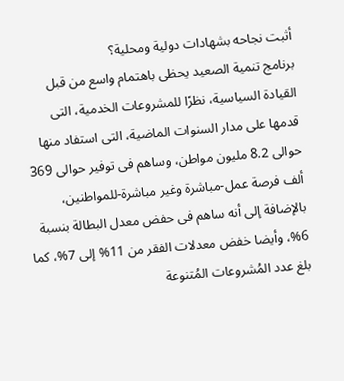أثبت نجاحه بشهادات دولية ومحلية؟
برنامج تنمية الصعيد يحظى باهتمام واسع من قبل القيادة السياسية، نظرًا للمشروعات الخدمية، التى قدمها على مدار السنوات الماضية، التى استفاد منها حوالى 8.2 مليون مواطن، وساهم فى توفير حوالى 369 ألف فرصة عمل-مباشرة وغير مباشرة-للمواطنين، بالإضافة إلى أنه ساهم فى حفض معدل البطالة بنسبة 6%، وأيضا خفض معدلات الفقر من 11% إلى 7%، كما بلغ عدد المُشروعات المُتنوعة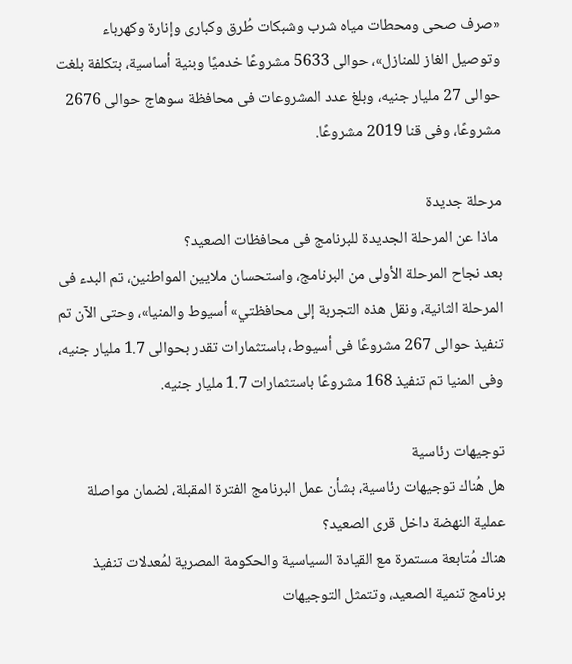«صرف صحى ومحطات مياه شرب وشبكات طُرق وكبارى وإنارة وكهرباء وتوصيل الغاز للمنازل»، حوالى 5633 مشروعًا خدميًا وبنية أساسية، بتكلفة بلغت حوالى 27 مليار جنيه، وبلغ عدد المشروعات فى محافظة سوهاج حوالى 2676 مشروعًا، وفى قنا 2019 مشروعًا.

مرحلة جديدة
 ماذا عن المرحلة الجديدة للبرنامج فى محافظات الصعيد؟
بعد نجاح المرحلة الأولى من البرنامج، واستحسان ملايين المواطنين، تم البدء فى المرحلة الثانية، ونقل هذه التجربة إلى محافظتي» أسيوط والمنيا»، وحتى الآن تم تنفيذ حوالى 267 مشروعًا فى أسيوط، باستثمارات تقدر بحوالى 1.7 مليار جنيه، وفى المنيا تم تنفيذ 168 مشروعًا باستثمارات 1.7 مليار جنيه.

توجيهات رئاسية
هل هُناك توجيهات رئاسية، بشأن عمل البرنامج الفترة المقبلة، لضمان مواصلة عملية النهضة داخل قرى الصعيد؟
هناك مُتابعة مستمرة مع القيادة السياسية والحكومة المصرية لمُعدلات تنفيذ برنامج تنمية الصعيد، وتتمثل التوجيهات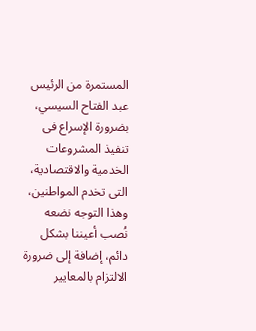المستمرة من الرئيس عبد الفتاح السيسي، بضرورة الإسراع فى تنفيذ المشروعات الخدمية والاقتصادية، التى تخدم المواطنين، وهذا التوجه نضعه نُصب أعيننا بشكل دائم، إضافة إلى ضرورة الالتزام بالمعايير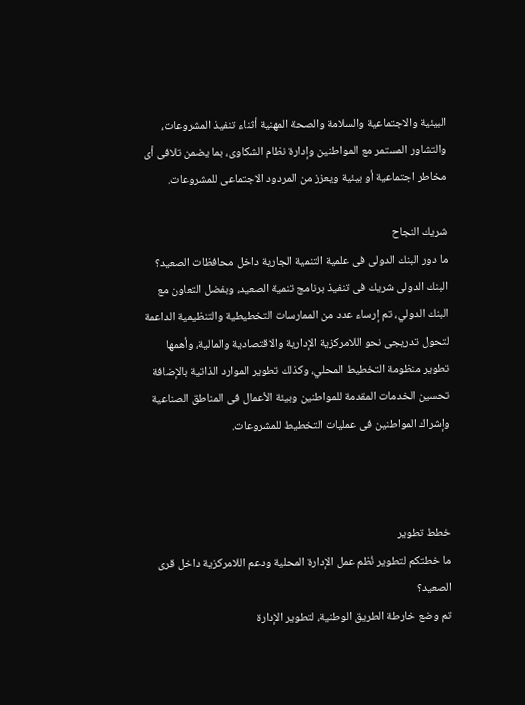البيئية والاجتماعية والسلامة والصحة المهنية أثناء تنفيذ المشروعات، والتشاور المستمر مع المواطنين وإدارة نظام الشكاوى، بما يضمن تلافى أى مخاطر اجتماعية أو بيئية ويعزز من المردود الاجتماعى للمشروعات.

شريك النجاح
ما دور البنك الدولى فى علمية التنمية الجارية داخل محافظات الصعيد؟
البنك الدولى شريك فى تنفيذ برنامج تنمية الصعيد، وبفضل التعاون مع البنك الدولي، تم إرساء عدد من الممارسات التخطيطية والتنظيمية الداعمة لتحول تدريجى نحو اللامركزية الإدارية والاقتصادية والمالية، وأهمها تطوير منظومة التخطيط المحلي، وكذلك تطوير الموارد الذاتية بالإضافة تحسين الخدمات المقدمة للمواطنين وبيئة الأعمال فى المناطق الصناعية وإشراك المواطنين فى عمليات التخطيط للمشروعات.



خطط تطوير
ما خطتكم لتطوير نُظم عمل الإدارة المحلية ودعم اللامركزية داخل قرى الصعيد؟
تم وضع خارطة الطريق الوطنية، لتطوير الإدارة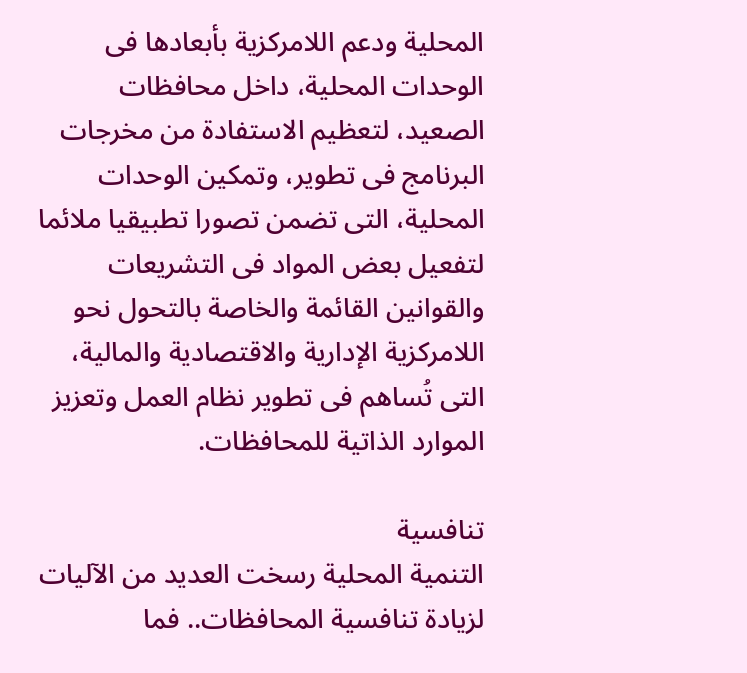المحلية ودعم اللامركزية بأبعادها فى الوحدات المحلية، داخل محافظات الصعيد، لتعظيم الاستفادة من مخرجات البرنامج فى تطوير، وتمكين الوحدات المحلية، التى تضمن تصورا تطبيقيا ملائما لتفعيل بعض المواد فى التشريعات والقوانين القائمة والخاصة بالتحول نحو اللامركزية الإدارية والاقتصادية والمالية، التى تُساهم فى تطوير نظام العمل وتعزيز الموارد الذاتية للمحافظات.

تنافسية
التنمية المحلية رسخت العديد من الآليات لزيادة تنافسية المحافظات.. فما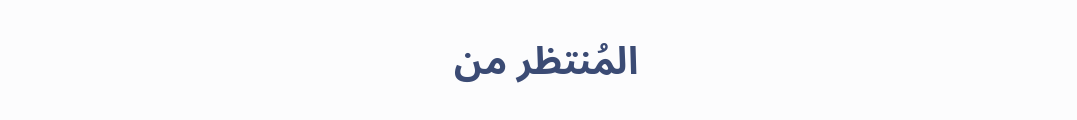المُنتظر من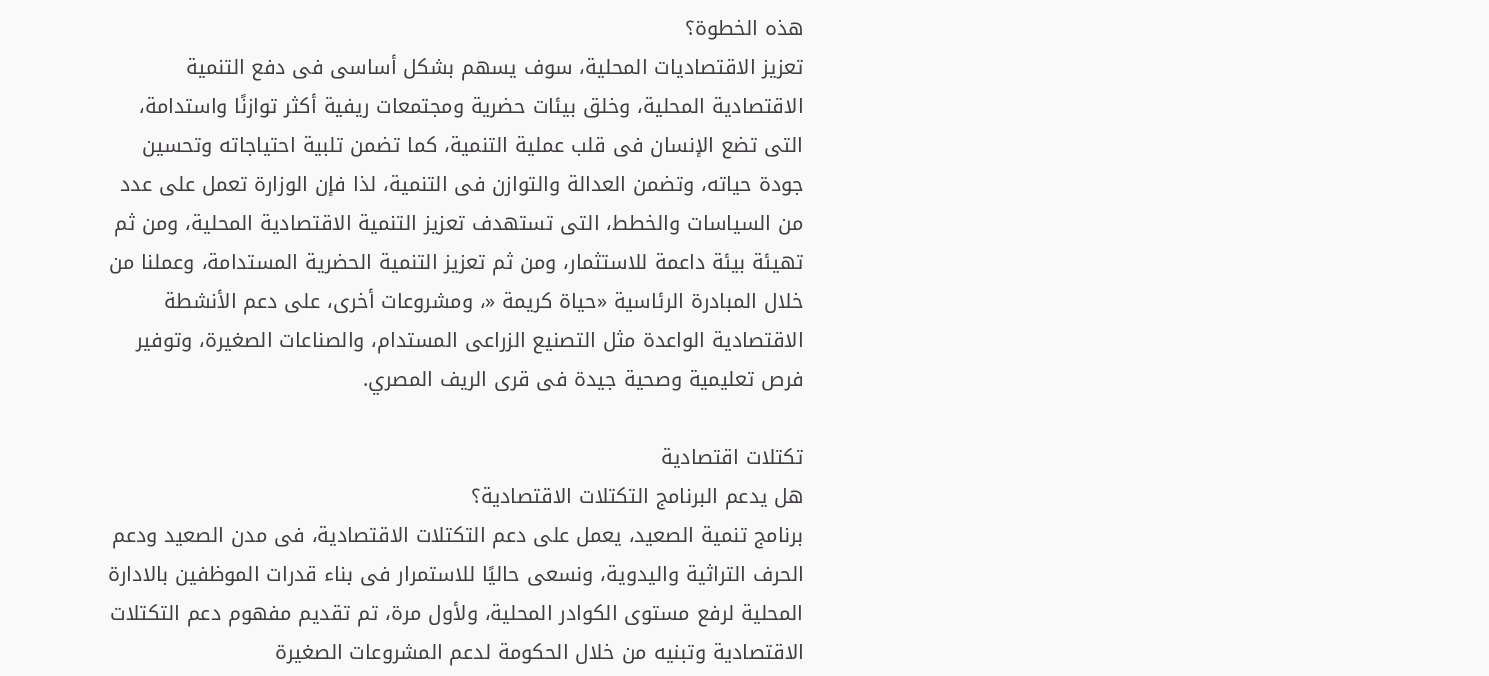هذه الخطوة؟
تعزيز الاقتصاديات المحلية، سوف يسهم بشكل أساسى فى دفع التنمية الاقتصادية المحلية، وخلق بيئات حضرية ومجتمعات ريفية أكثر توازنًا واستدامة، التى تضع الإنسان فى قلب عملية التنمية، كما تضمن تلبية احتياجاته وتحسين جودة حياته، وتضمن العدالة والتوازن فى التنمية، لذا فإن الوزارة تعمل على عدد من السياسات والخطط، التى تستهدف تعزيز التنمية الاقتصادية المحلية، ومن ثم تهيئة بيئة داعمة للاستثمار، ومن ثم تعزيز التنمية الحضرية المستدامة، وعملنا من خلال المبادرة الرئاسية «حياة كريمة «، ومشروعات أخرى، على دعم الأنشطة الاقتصادية الواعدة مثل التصنيع الزراعى المستدام، والصناعات الصغيرة، وتوفير فرص تعليمية وصحية جيدة فى قرى الريف المصري.

تكتلات اقتصادية
هل يدعم البرنامج التكتلات الاقتصادية؟
برنامج تنمية الصعيد، يعمل على دعم التكتلات الاقتصادية، فى مدن الصعيد ودعم الحرف التراثية واليدوية، ونسعى حاليًا للاستمرار فى بناء قدرات الموظفين بالادارة المحلية لرفع مستوى الكوادر المحلية، ولأول مرة، تم تقديم مفهوم دعم التكتلات الاقتصادية وتبنيه من خلال الحكومة لدعم المشروعات الصغيرة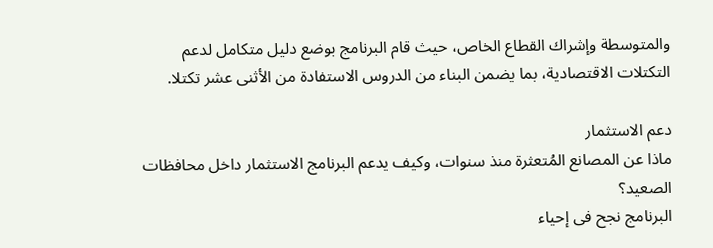والمتوسطة وإشراك القطاع الخاص، حيث قام البرنامج بوضع دليل متكامل لدعم التكتلات الاقتصادية، بما يضمن البناء من الدروس الاستفادة من الأثنى عشر تكتلا.

دعم الاستثمار
ماذا عن المصانع المُتعثرة منذ سنوات، وكيف يدعم البرنامج الاستثمار داخل محافظات الصعيد؟
البرنامج نجح فى إحياء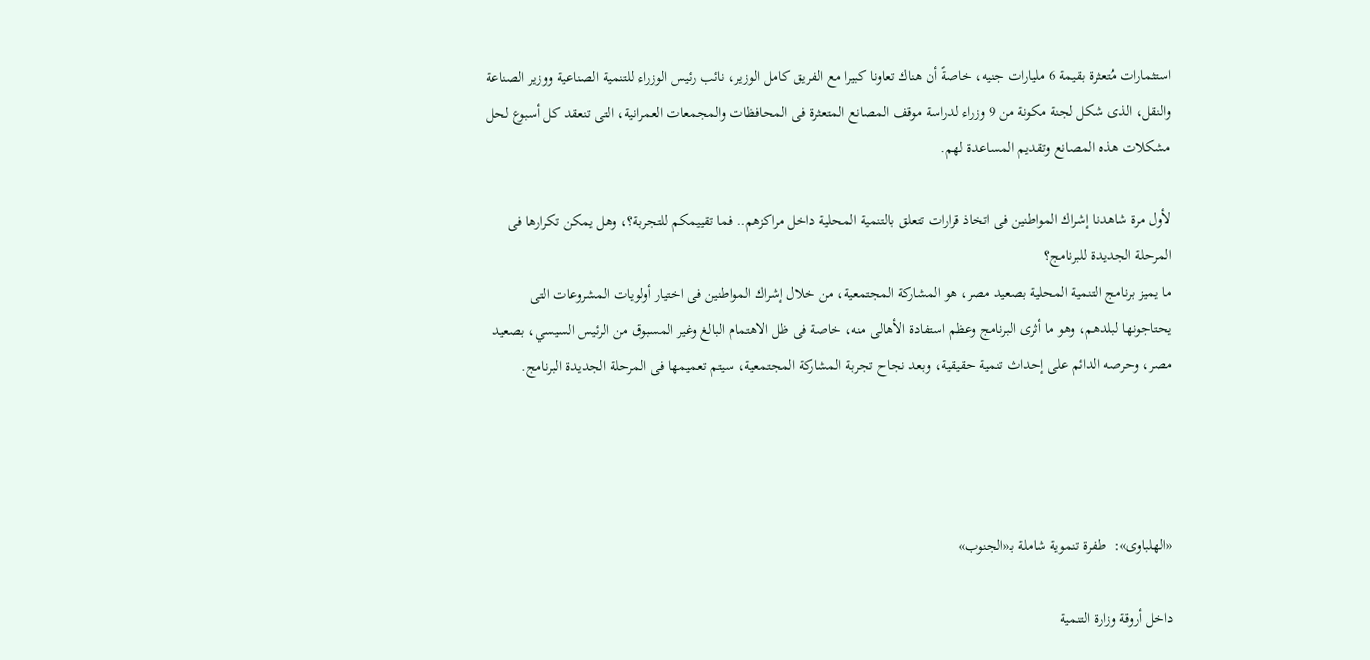استثمارات مُتعثرة بقيمة 6 مليارات جنيه، خاصةً أن هناك تعاونا كبيرا مع الفريق كامل الوزير، نائب رئيس الوزراء للتنمية الصناعية ووزير الصناعة والنقل، الذى شكل لجنة مكونة من 9 وزراء لدراسة موقف المصانع المتعثرة فى المحافظات والمجمعات العمرانية، التى تنعقد كل أسبوع لحل مشكلات هذه المصانع وتقديم المساعدة لهم.

لأول مرة شاهدنا إشراك المواطنين فى اتخاذ قرارات تتعلق بالتنمية المحلية داخل مراكزهم.. فما تقييمكم للتجربة؟، وهل يمكن تكرارها فى المرحلة الجديدة للبرنامج؟
ما يميز برنامج التنمية المحلية بصعيد مصر، هو المشاركة المجتمعية، من خلال إشراك المواطنين فى اختيار أولويات المشروعات التى يحتاجونها لبلدهم، وهو ما أثرى البرنامج وعظم استفادة الأهالى منه، خاصة فى ظل الاهتمام البالغ وغير المسبوق من الرئيس السيسي، بصعيد مصر، وحرصه الدائم على إحداث تنمية حقيقية، وبعد نجاح تجربة المشاركة المجتمعية، سيتم تعميمها فى المرحلة الجديدة البرنامج.




«الهلباوى»:  طفرة تنموية شاملة بـ«الجنوب»

داخل أروقة وزارة التنمية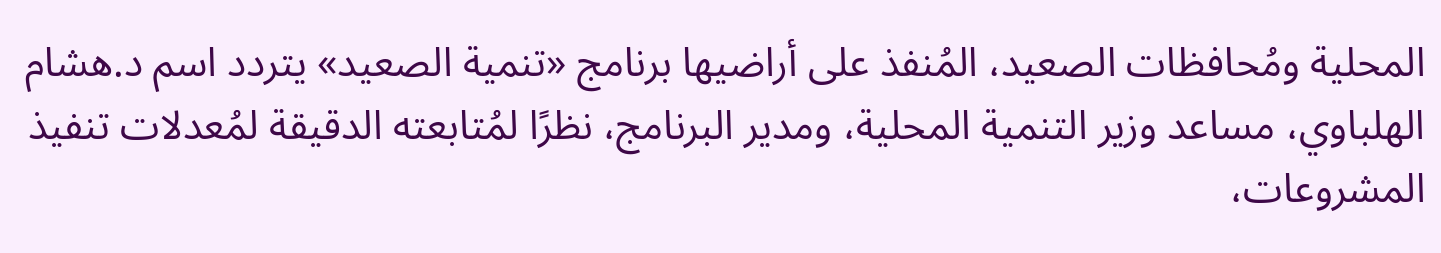المحلية ومُحافظات الصعيد، المُنفذ على أراضيها برنامج «تنمية الصعيد» يتردد اسم د.هشام الهلباوي، مساعد وزير التنمية المحلية، ومدير البرنامج، نظرًا لمُتابعته الدقيقة لمُعدلات تنفيذ المشروعات،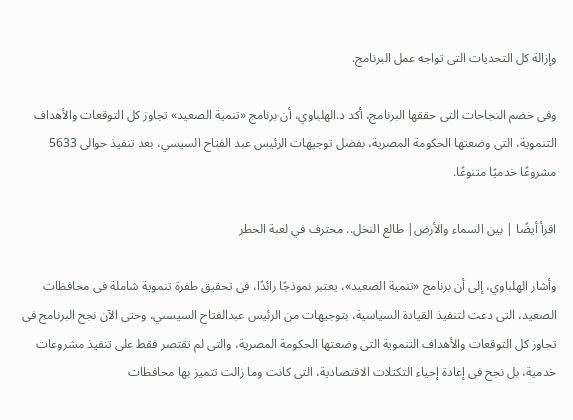وإزالة كل التحديات التى تواجه عمل البرنامج.

وفى خضم النجاحات التى حققها البرنامج، أكد د.الهلباوي، أن برنامج «تنمية الصعيد» تجاوز كل التوقعات والأهداف التنموية، التى وضعتها الحكومة المصرية، بفضل توجيهات الرئيس عبد الفتاح السيسي، بعد تنفيذ حوالى 5633 مشروعًا خدميًا متنوعًا.

اقرأ أيضًا | بين السماء والأرض| طالع النخل.. محترف في لعبة الخطر

وأشار الهلباوي، إلى أن برنامج «تنمية الصعيد»، يعتبر نموذجًا رائدًا، فى تحقيق طفرة تنموية شاملة فى محافظات الصعيد، التى دعت لتنفيذ القيادة السياسية، بتوجيهات من الرئيس عبدالفتاح السيسىي، وحتى الآن نجح البرنامج فى تجاوز كل التوقعات والأهداف التنموية التى وضعتها الحكومة المصرية، والتى لم تقتصر فقط على تنفيذ مشروعات خدمية، بل نجح فى إعادة إحياء التكتلات الاقتصادية، التى كانت وما زالت تتميز بها محافظات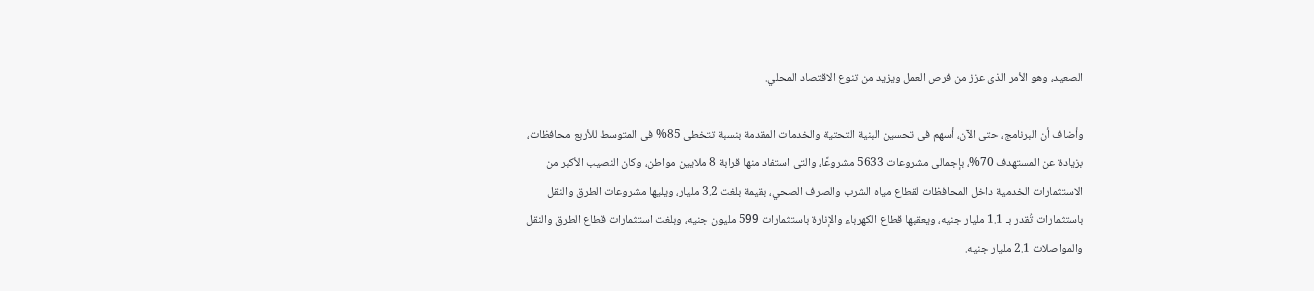الصعيد، وهو الأمر الذى عزز من فرص العمل ويزيد من تنوع الاقتصاد المحلي.

وأضاف أن البرنامج، حتى الآن، أسهم فى تحسين البنية التحتية والخدمات المقدمة بنسبة تتخطى 85% فى المتوسط للأربع محافظات، بزيادة عن المستهدف 70%، بإجمالى مشروعات 5633 مشروعًا، والتى استفاد منها قرابة 8 ملايين مواطن، وكان النصيب الأكبر من الاستثمارات الخدمية داخل المحافظات لقطاع مياه الشرب والصرف الصحي، بقيمة بلغت 3.2 مليار، ويليها مشروعات الطرق والنقل باستثمارات تُقدر بـ 1.1 مليار جنيه، ويعقبها قطاع الكهرباء والإنارة باستثمارات 599 مليون جنيه، وبلغت استثمارات قطاع الطرق والنقل والمواصلات 2.1 مليار جنيه.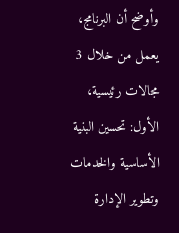وأوضح أن البرنامج، يعمل من خلال 3 مجالات رئيسية، الأول: تحسين البنية الأساسية والخدمات وتطوير الإدارة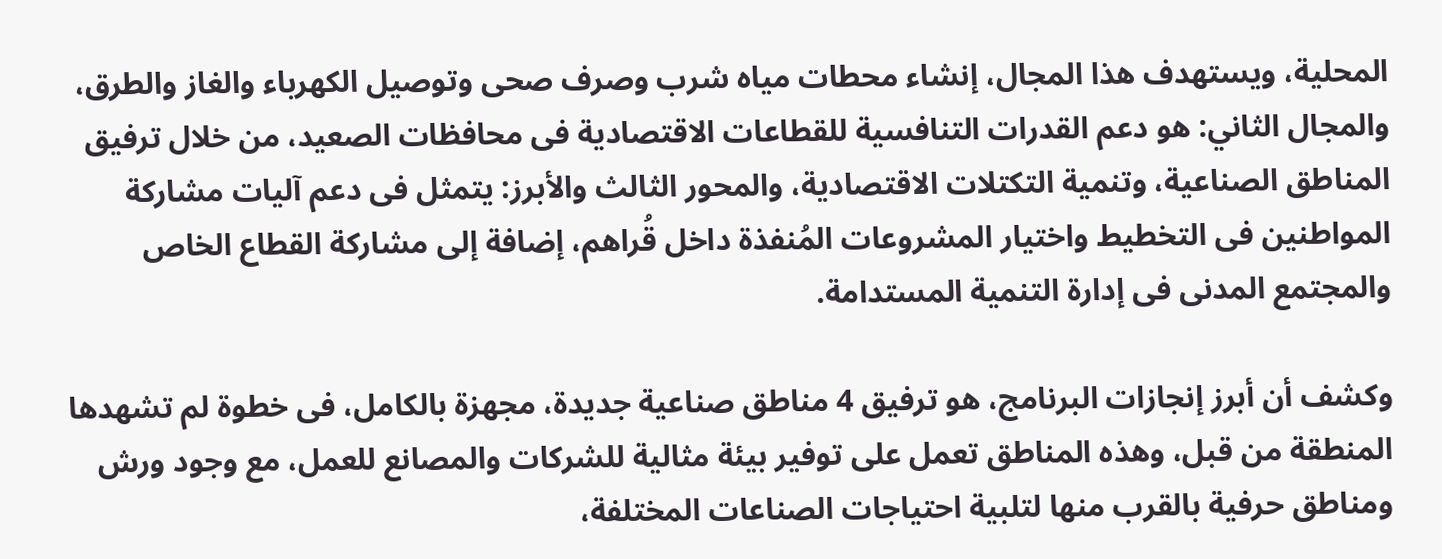المحلية، ويستهدف هذا المجال، إنشاء محطات مياه شرب وصرف صحى وتوصيل الكهرباء والغاز والطرق، والمجال الثاني: هو دعم القدرات التنافسية للقطاعات الاقتصادية فى محافظات الصعيد، من خلال ترفيق المناطق الصناعية، وتنمية التكتلات الاقتصادية، والمحور الثالث والأبرز: يتمثل فى دعم آليات مشاركة المواطنين فى التخطيط واختيار المشروعات المُنفذة داخل قُراهم، إضافة إلى مشاركة القطاع الخاص والمجتمع المدنى فى إدارة التنمية المستدامة.

وكشف أن أبرز إنجازات البرنامج، هو ترفيق 4 مناطق صناعية جديدة، مجهزة بالكامل، فى خطوة لم تشهدها المنطقة من قبل، وهذه المناطق تعمل على توفير بيئة مثالية للشركات والمصانع للعمل، مع وجود ورش ومناطق حرفية بالقرب منها لتلبية احتياجات الصناعات المختلفة،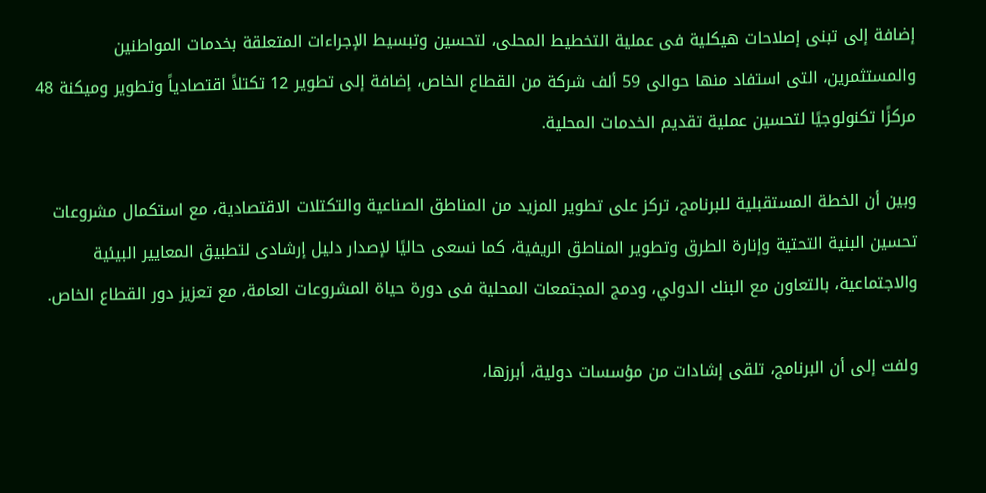إضافة إلى تبنى إصلاحات هيكلية فى عملية التخطيط المحلى، لتحسين وتبسيط الإجراءات المتعلقة بخدمات المواطنين والمستثمرين، التى استفاد منها حوالى 59 ألف شركة من القطاع الخاص، إضافة إلى تطوير 12 تكتلاً اقتصادياً وتطوير وميكنة 48 مركزًا تكنولوجيًا لتحسين عملية تقديم الخدمات المحلية.

وبين أن الخطة المستقبلية للبرنامج، تركز على تطوير المزيد من المناطق الصناعية والتكتلات الاقتصادية، مع استكمال مشروعات تحسين البنية التحتية وإنارة الطرق وتطوير المناطق الريفية، كما نسعى حاليًا لإصدار دليل إرشادى لتطبيق المعايير البيئية والاجتماعية، بالتعاون مع البنك الدولي، ودمج المجتمعات المحلية فى دورة حياة المشروعات العامة، مع تعزيز دور القطاع الخاص.

ولفت إلى أن البرنامج، تلقى إشادات من مؤسسات دولية، أبرزها،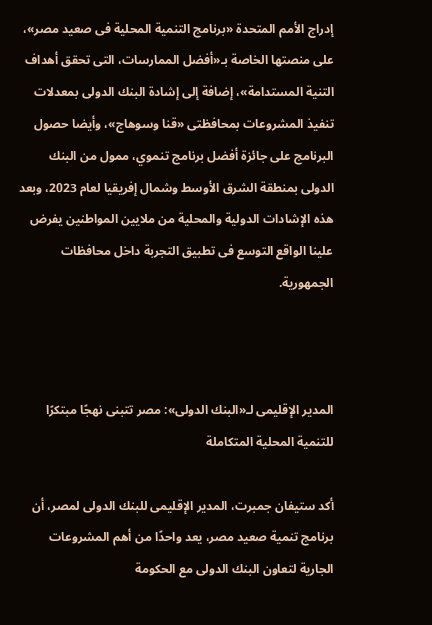إدراج الأمم المتحدة «برنامج التنمية المحلية فى صعيد مصر»، على منصتها الخاصة بـ«أفضل الممارسات، التى تحقق أهداف التنية المستدامة»، إضافة إلى إشادة البنك الدولى بمعدلات تنفيذ المشروعات بمحافظتى «قنا وسوهاج»، وأيضا حصول البرنامج على جائزة أفضل برنامج تنموي، ممول من البنك الدولى بمنطقة الشرق الأوسط وشمال إفريقيا لعام 2023، وبعد هذه الإشادات الدولية والمحلية من ملايين المواطنين يفرض علينا الواقع التوسع فى تطبيق التجربة داخل محافظات الجمهورية.



المدير الإقليمى لـ«البنك الدولى»: مصر تتبنى نهجًا مبتكرًا للتنمية المحلية المتكاملة

أكد ستيفان جمبرت، المدير الإقليمى للبنك الدولى لمصر، أن برنامج تنمية صعيد مصر، يعد واحدًا من أهم المشروعات الجارية لتعاون البنك الدولى مع الحكومة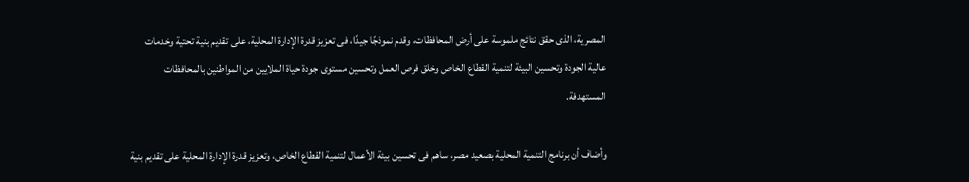المصرية، الذى حقق نتائج ملموسة على أرض المحافظات، وقدم نموذجًا جيدًا، فى تعزيز قدرة الإدارة المحلية، على تقديم بنية تحتية وخدمات عالية الجودة وتحسين البيئة لتنمية القطاع الخاص وخلق فرص العمل وتحسين مستوى جودة حياة الملايين من المواطنين بالمحافظات المستهدفة.

وأضاف أن برنامج التنمية المحلية بصعيد مصر، ساهم فى تحسين بيئة الأعمال لتنمية القطاع الخاص، وتعزيز قدرة الإدارة المحلية على تقديم بنية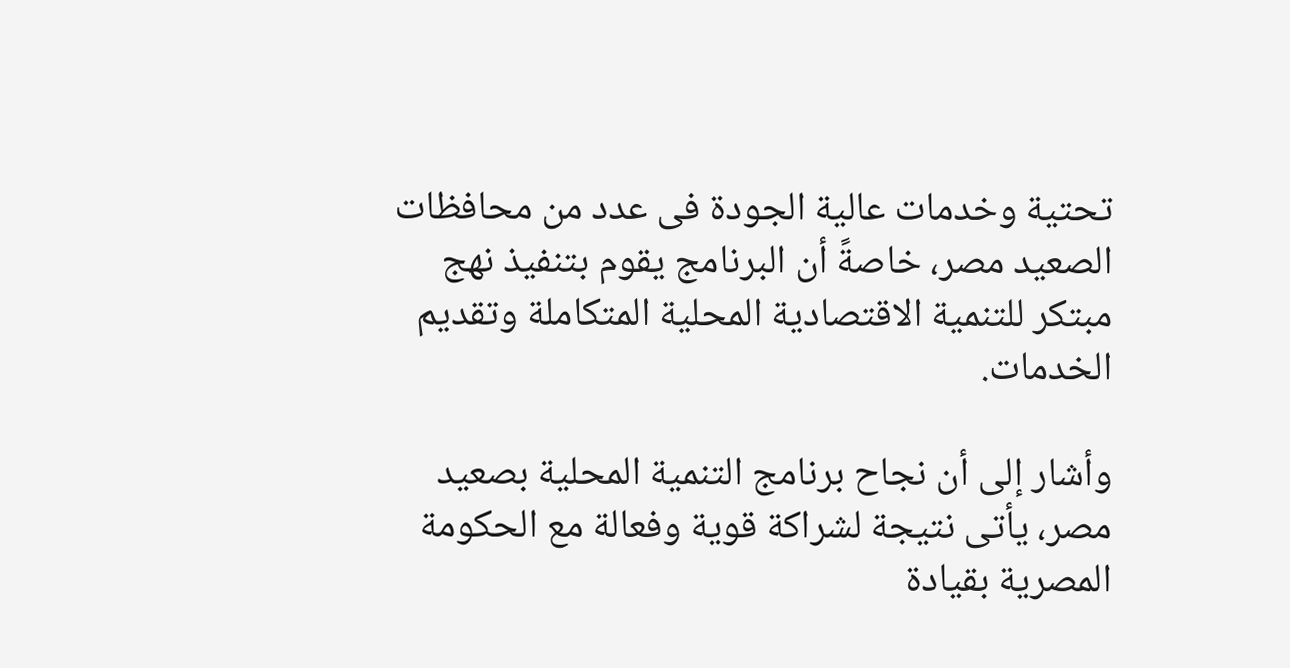تحتية وخدمات عالية الجودة فى عدد من محافظات الصعيد مصر، خاصةً أن البرنامج يقوم بتنفيذ نهج مبتكر للتنمية الاقتصادية المحلية المتكاملة وتقديم الخدمات.

وأشار إلى أن نجاح برنامج التنمية المحلية بصعيد مصر، يأتى نتيجة لشراكة قوية وفعالة مع الحكومة المصرية بقيادة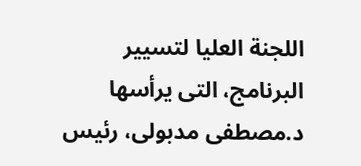اللجنة العليا لتسيير البرنامج، التى يرأسها د.مصطفى مدبولى، رئيس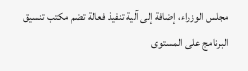مجلس الوزراء، إضافة إلى آلية تنفيذ فعالة تضم مكتب تنسيق البرنامج على المستوى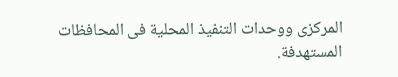المركزى ووحدات التنفيذ المحلية فى المحافظات المستهدفة.